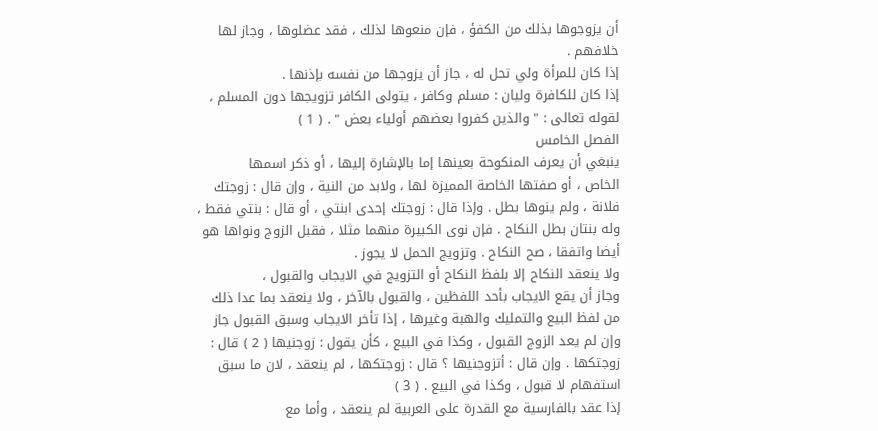أن يزوجوها بذلك من الكفؤ ، فإن منعوها لذلك ، فقد عضلوها ، وجاز لها
خلافهم .
إذا كان للمرأة ولي تحل له ، جاز أن يزوجها من نفسه بإذنها .
إذا كان للكافرة وليان : مسلم وكافر ، يتولى الكافر تزويجها دون المسلم ،
لقوله تعالى : " والذين كفروا بعضهم أولياء بعض " . ( 1 )
الفصل الخامس
ينبغي أن يعرف المنكوحة بعينها إما بالإشارة إليها ، أو ذكر اسمها
الخاص ، أو صفتها الخاصة المميزة لها ، ولابد من النية ، وإن قال : زوجتك
فلانة ، ولم ينوها بطل . وإذا قال : زوجتك إحدى ابنتي ، أو قال : بنتي فقط ،
وله بنتان بطل النكاح . فإن نوى الكبيرة منهما مثلا ، فقبل الزوج ونواها هو
أيضا واتفقا ، صح النكاح . وتزويج الحمل لا يجوز .
ولا ينعقد النكاح إلا بلفظ النكاح أو التزويج في الايجاب والقبول ،
وجاز أن يقع الايجاب بأحد اللفظين ، والقبول بالآخر ، ولا ينعقد بما عدا ذلك
من لفظ البيع والتمليك والهبة وغيرها ، إذا تأخر الايجاب وسبق القبول جاز
وإن لم يعد الزوج القبول ، وكذا في البيع ، كأن يقول : زوجنيها ( 2 ) قال :
زوجتكها . وإن قال : أتزوجنيها ؟ قال : زوجتكها ، لم ينعقد ، لان ما سبق
استفهام لا قبول ، وكذا في البيع . ( 3 )
إذا عقد بالفارسية مع القدرة على العربية لم ينعقد ، وأما مع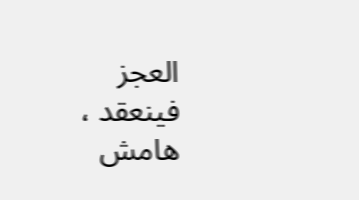العجز
فينعقد ،
هامش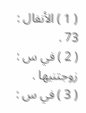( 1 ) الأنفال : 73 .
( 2 ) في س : زوجتنيها .
( 3 ) في س :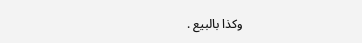وكذا بالبيع .